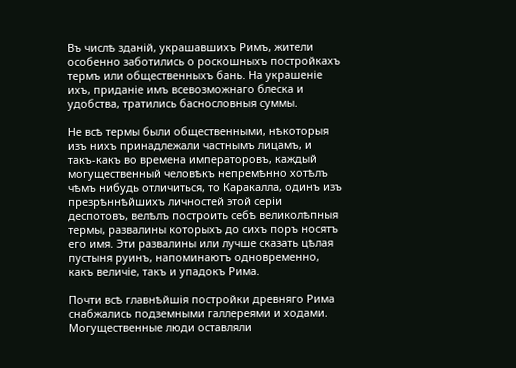Въ числѣ зданій, украшавшихъ Римъ, жители особенно заботились о роскошныхъ постройкахъ термъ или общественныхъ бань. На украшеніе ихъ, приданіе имъ всевозможнаго блеска и удобства, тратились баснословныя суммы.

Не всѣ термы были общественными, нѣкоторыя изъ нихъ принадлежали частнымъ лицамъ, и такъ-какъ во времена императоровъ, каждый могущественный человѣкъ непремѣнно хотѣлъ чѣмъ нибудь отличиться, то Каракалла, одинъ изъ презрѣннѣйшихъ личностей этой серіи деспотовъ, велѣлъ построить себѣ великолѣпныя термы, развалины которыхъ до сихъ поръ носятъ его имя. Эти развалины или лучше сказать цѣлая пустыня руинъ, напоминаютъ одновременно, какъ величіе, такъ и упадокъ Рима.

Почти всѣ главнѣйшія постройки древняго Рима снабжались подземными галлереями и ходами. Могущественные люди оставляли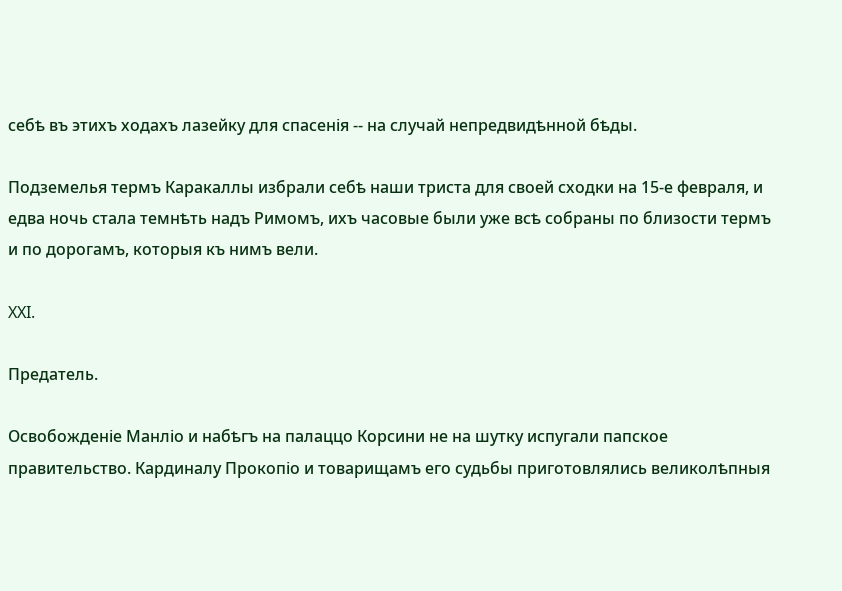себѣ въ этихъ ходахъ лазейку для спасенія -- на случай непредвидѣнной бѣды.

Подземелья термъ Каракаллы избрали себѣ наши триста для своей сходки на 15-е февраля, и едва ночь стала темнѣть надъ Римомъ, ихъ часовые были уже всѣ собраны по близости термъ и по дорогамъ, которыя къ нимъ вели.

XXI.

Предатель.

Освобожденіе Манліо и набѣгъ на палаццо Корсини не на шутку испугали папское правительство. Кардиналу Прокопіо и товарищамъ его судьбы приготовлялись великолѣпныя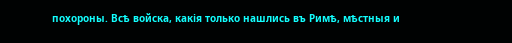похороны. Всѣ войска, какія только нашлись въ Римѣ, мѣстныя и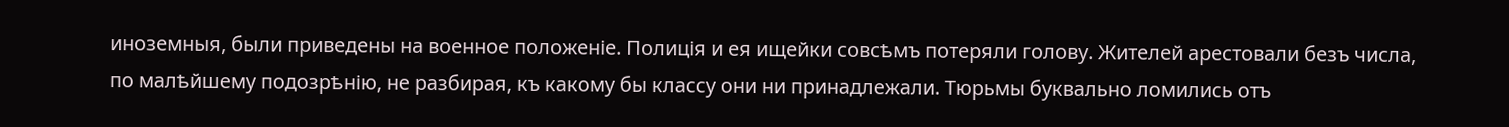иноземныя, были приведены на военное положеніе. Полиція и ея ищейки совсѣмъ потеряли голову. Жителей арестовали безъ числа, по малѣйшему подозрѣнію, не разбирая, къ какому бы классу они ни принадлежали. Тюрьмы буквально ломились отъ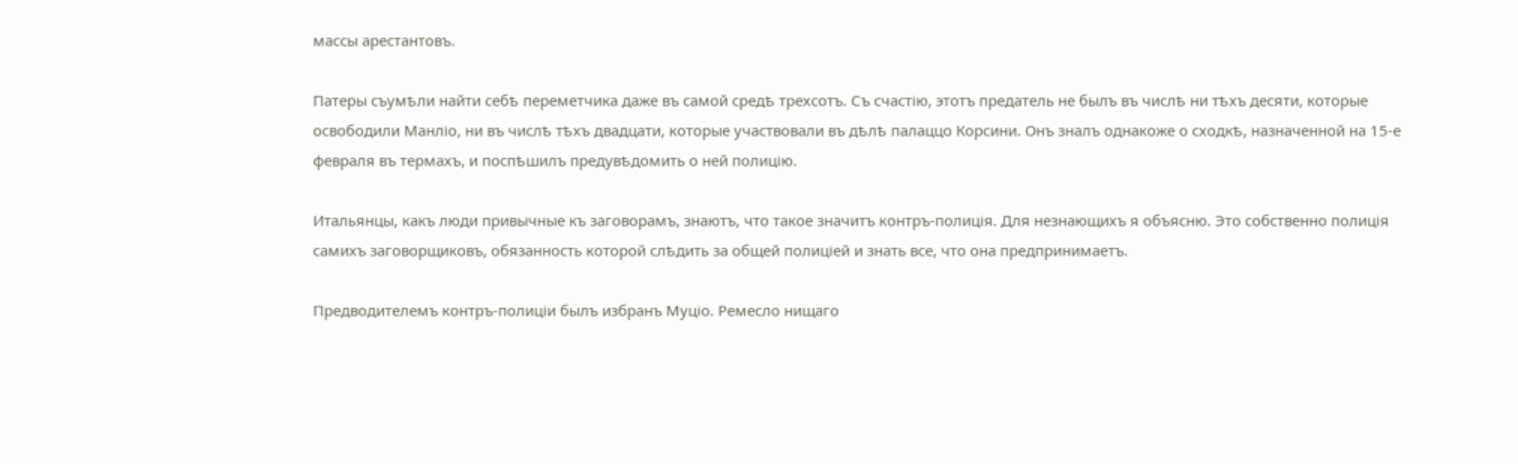массы арестантовъ.

Патеры съумѣли найти себѣ переметчика даже въ самой средѣ трехсотъ. Съ счастію, этотъ предатель не былъ въ числѣ ни тѣхъ десяти, которые освободили Манліо, ни въ числѣ тѣхъ двадцати, которые участвовали въ дѣлѣ палаццо Корсини. Онъ зналъ однакоже о сходкѣ, назначенной на 15-е февраля въ термахъ, и поспѣшилъ предувѣдомить о ней полицію.

Итальянцы, какъ люди привычные къ заговорамъ, знаютъ, что такое значитъ контръ-полиція. Для незнающихъ я объясню. Это собственно полиція самихъ заговорщиковъ, обязанность которой слѣдить за общей полиціей и знать все, что она предпринимаетъ.

Предводителемъ контръ-полиціи былъ избранъ Муціо. Ремесло нищаго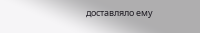доставляло ему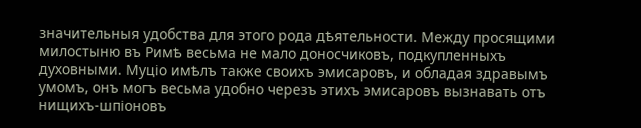значительныя удобства для этого рода дѣятельности. Между просящими милостыню въ Римѣ весьма не мало доносчиковъ, подкупленныхъ духовными. Муціо имѣлъ также своихъ эмисаровъ, и обладая здравымъ умомъ, онъ могъ весьма удобно черезъ этихъ эмисаровъ вызнавать отъ нищихъ-шпіоновъ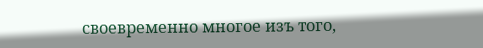своевременно многое изъ того,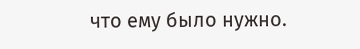что ему было нужно.